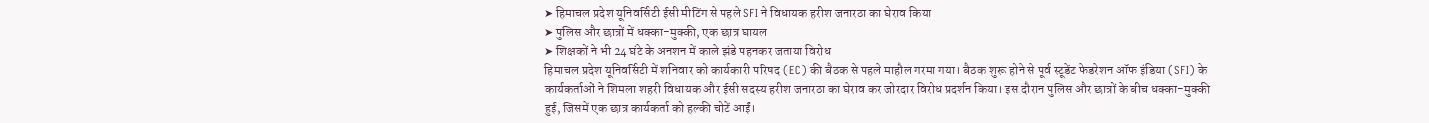➤ हिमाचल प्रदेश यूनिवर्सिटी ईसी मीटिंग से पहले SFI ने विधायक हरीश जनारठा का घेराव किया
➤ पुलिस और छात्रों में धक्का-मुक्की, एक छात्र घायल
➤ शिक्षकों ने भी 24 घंटे के अनशन में काले झंडे पहनकर जताया विरोध
हिमाचल प्रदेश यूनिवर्सिटी में शनिवार को कार्यकारी परिषद (EC) की बैठक से पहले माहौल गरमा गया। बैठक शुरू होने से पूर्व स्टूडेंट फेडरेशन ऑफ इंडिया (SFI) के कार्यकर्ताओं ने शिमला शहरी विधायक और ईसी सदस्य हरीश जनारठा का घेराव कर जोरदार विरोध प्रदर्शन किया। इस दौरान पुलिस और छात्रों के बीच धक्का-मुक्की हुई, जिसमें एक छात्र कार्यकर्ता को हल्की चोटें आईं।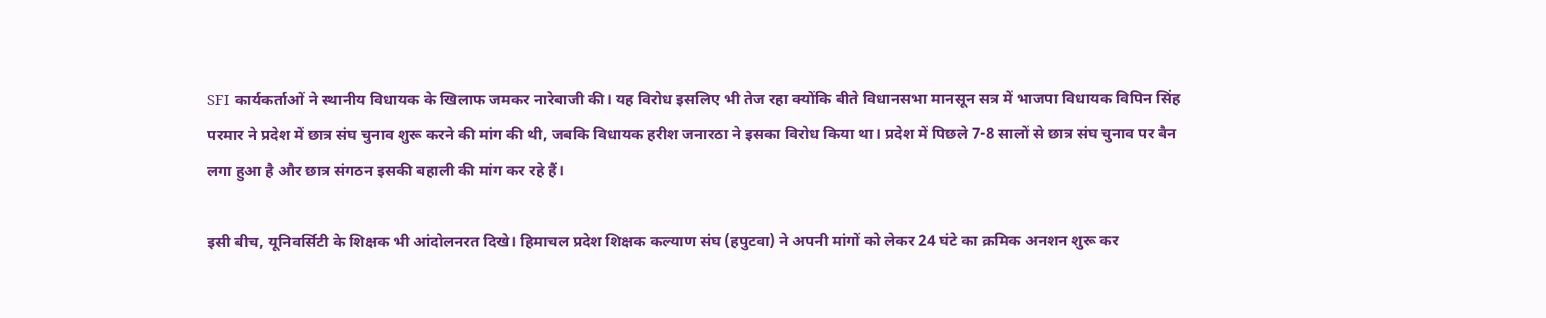SFI कार्यकर्ताओं ने स्थानीय विधायक के खिलाफ जमकर नारेबाजी की। यह विरोध इसलिए भी तेज रहा क्योंकि बीते विधानसभा मानसून सत्र में भाजपा विधायक विपिन सिंह परमार ने प्रदेश में छात्र संघ चुनाव शुरू करने की मांग की थी, जबकि विधायक हरीश जनारठा ने इसका विरोध किया था। प्रदेश में पिछले 7-8 सालों से छात्र संघ चुनाव पर बैन लगा हुआ है और छात्र संगठन इसकी बहाली की मांग कर रहे हैं।

इसी बीच, यूनिवर्सिटी के शिक्षक भी आंदोलनरत दिखे। हिमाचल प्रदेश शिक्षक कल्याण संघ (हपुटवा) ने अपनी मांगों को लेकर 24 घंटे का क्रमिक अनशन शुरू कर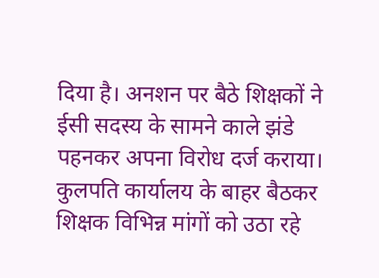दिया है। अनशन पर बैठे शिक्षकों ने ईसी सदस्य के सामने काले झंडे पहनकर अपना विरोध दर्ज कराया। कुलपति कार्यालय के बाहर बैठकर शिक्षक विभिन्न मांगों को उठा रहे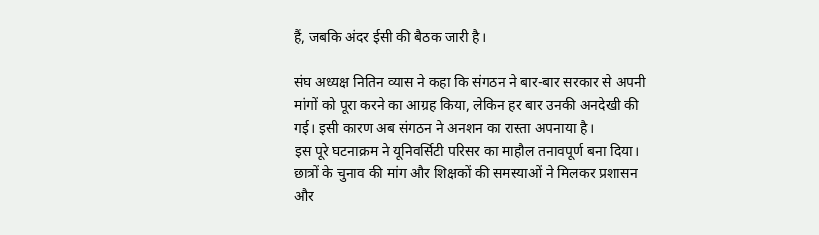हैं, जबकि अंदर ईसी की बैठक जारी है।

संघ अध्यक्ष नितिन व्यास ने कहा कि संगठन ने बार-बार सरकार से अपनी मांगों को पूरा करने का आग्रह किया, लेकिन हर बार उनकी अनदेखी की गई। इसी कारण अब संगठन ने अनशन का रास्ता अपनाया है।
इस पूरे घटनाक्रम ने यूनिवर्सिटी परिसर का माहौल तनावपूर्ण बना दिया। छात्रों के चुनाव की मांग और शिक्षकों की समस्याओं ने मिलकर प्रशासन और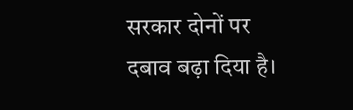सरकार दोनों पर दबाव बढ़ा दिया है।